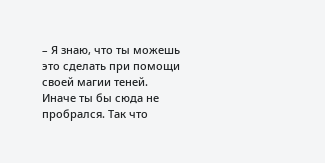– Я знаю, что ты можешь это сделать при помощи своей магии теней. Иначе ты бы сюда не пробрался. Так что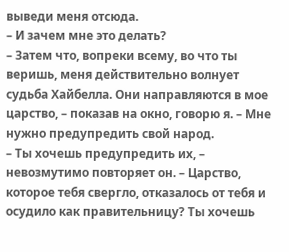выведи меня отсюда.
– И зачем мне это делать?
– Затем что, вопреки всему, во что ты веришь, меня действительно волнует судьба Хайбелла. Они направляются в мое царство, – показав на окно, говорю я. – Мне нужно предупредить свой народ.
– Ты хочешь предупредить их, – невозмутимо повторяет он. – Царство, которое тебя свергло, отказалось от тебя и осудило как правительницу? Ты хочешь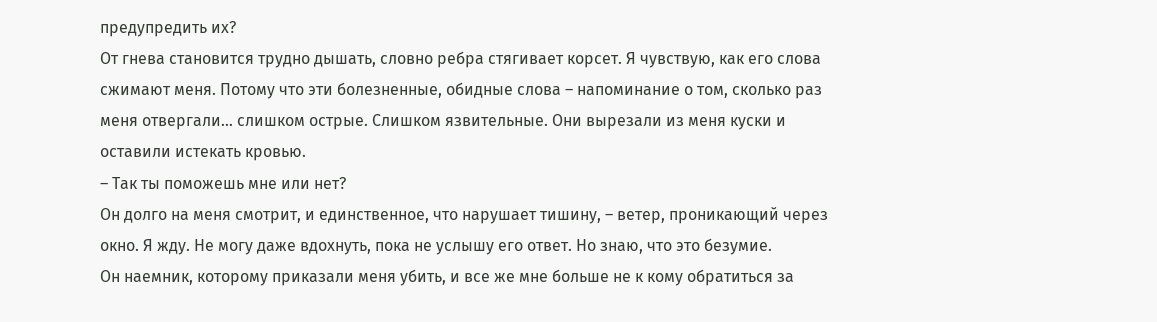предупредить их?
От гнева становится трудно дышать, словно ребра стягивает корсет. Я чувствую, как его слова сжимают меня. Потому что эти болезненные, обидные слова – напоминание о том, сколько раз меня отвергали… слишком острые. Слишком язвительные. Они вырезали из меня куски и оставили истекать кровью.
– Так ты поможешь мне или нет?
Он долго на меня смотрит, и единственное, что нарушает тишину, – ветер, проникающий через окно. Я жду. Не могу даже вдохнуть, пока не услышу его ответ. Но знаю, что это безумие.
Он наемник, которому приказали меня убить, и все же мне больше не к кому обратиться за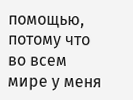помощью, потому что во всем мире у меня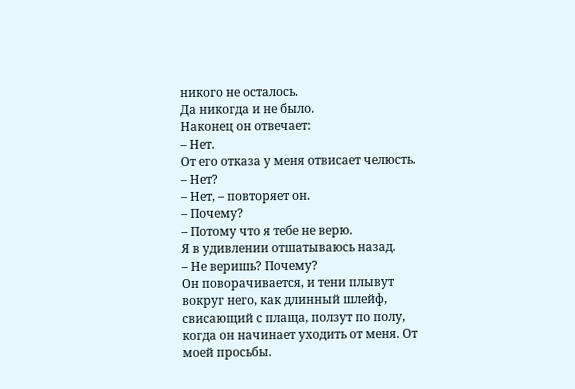никого не осталось.
Да никогда и не было.
Наконец он отвечает:
– Нет.
От его отказа у меня отвисает челюсть.
– Нет?
– Нет, – повторяет он.
– Почему?
– Потому что я тебе не верю.
Я в удивлении отшатываюсь назад.
– Не веришь? Почему?
Он поворачивается, и тени плывут вокруг него, как длинный шлейф, свисающий с плаща, ползут по полу, когда он начинает уходить от меня. От моей просьбы.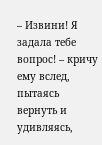– Извини! Я задала тебе вопрос! – кричу ему вслед, пытаясь вернуть и удивляясь,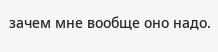зачем мне вообще оно надо.